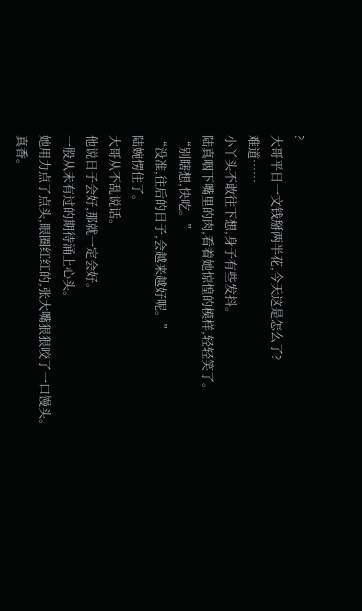?
大哥平日一文钱掰两半花,今天这是怎么了?
难道……
小丫头不敢往下想,身子有些发抖。
陆真咽下嘴里的肉,看着她惊惶的模样,轻轻笑了。
“别瞎想,快吃。”
“没准,往后的日子,会越来越好呢。”
陆婉愣住了。
大哥从不乱说话。
他说日子会好,那就一定会好。
一股从未有过的期待涌上心头。
她用力点了点头,眼圈红红的,张大嘴狠狠咬了一口馒头。
真香。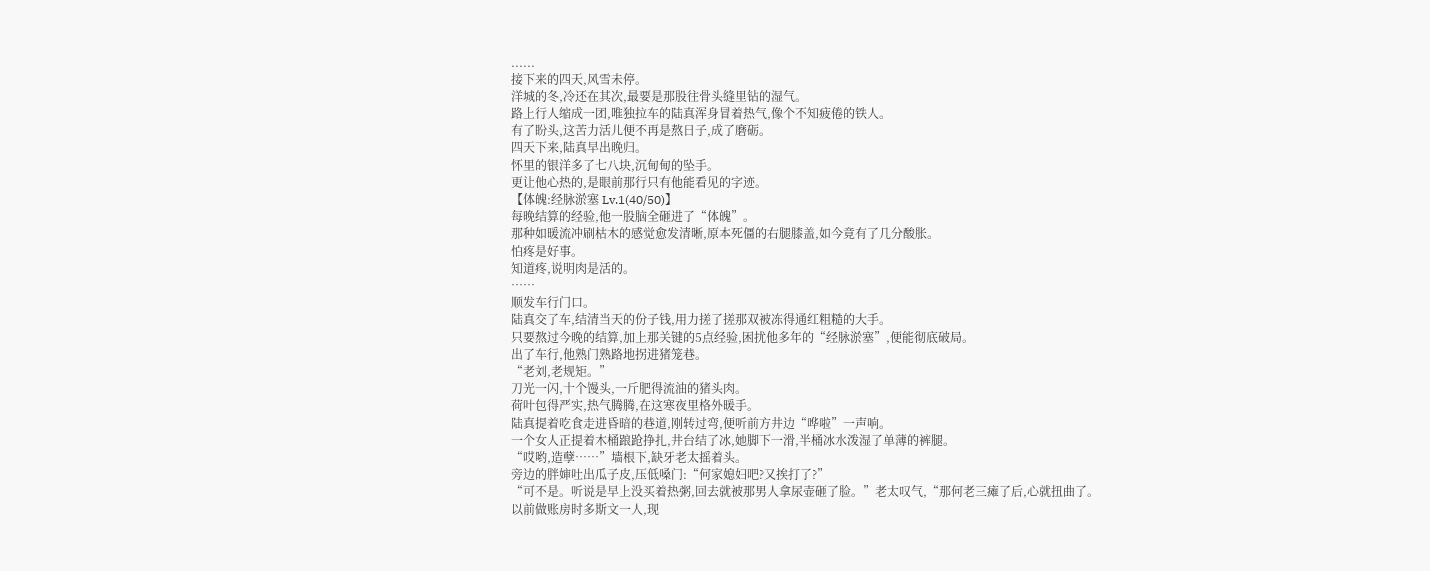......
接下来的四天,风雪未停。
洋城的冬,冷还在其次,最要是那股往骨头缝里钻的湿气。
路上行人缩成一团,唯独拉车的陆真浑身冒着热气,像个不知疲倦的铁人。
有了盼头,这苦力活儿便不再是熬日子,成了磨砺。
四天下来,陆真早出晚归。
怀里的银洋多了七八块,沉甸甸的坠手。
更让他心热的,是眼前那行只有他能看见的字迹。
【体魄:经脉淤塞 Lv.1(40/50)】
每晚结算的经验,他一股脑全砸进了“体魄”。
那种如暖流冲刷枯木的感觉愈发清晰,原本死僵的右腿膝盖,如今竟有了几分酸胀。
怕疼是好事。
知道疼,说明肉是活的。
……
顺发车行门口。
陆真交了车,结清当天的份子钱,用力搓了搓那双被冻得通红粗糙的大手。
只要熬过今晚的结算,加上那关键的5点经验,困扰他多年的“经脉淤塞”,便能彻底破局。
出了车行,他熟门熟路地拐进猪笼巷。
“老刘,老规矩。”
刀光一闪,十个馒头,一斤肥得流油的猪头肉。
荷叶包得严实,热气腾腾,在这寒夜里格外暖手。
陆真提着吃食走进昏暗的巷道,刚转过弯,便听前方井边“哗啦”一声响。
一个女人正提着木桶踉跄挣扎,井台结了冰,她脚下一滑,半桶冰水泼湿了单薄的裤腿。
“哎哟,造孽……”墙根下,缺牙老太摇着头。
旁边的胖婶吐出瓜子皮,压低嗓门:“何家媳妇吧?又挨打了?”
“可不是。听说是早上没买着热粥,回去就被那男人拿尿壶砸了脸。”老太叹气,“那何老三瘫了后,心就扭曲了。
以前做账房时多斯文一人,现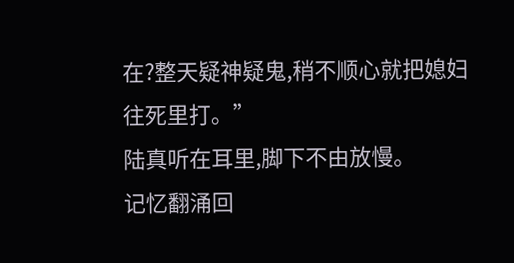在?整天疑神疑鬼,稍不顺心就把媳妇往死里打。”
陆真听在耳里,脚下不由放慢。
记忆翻涌回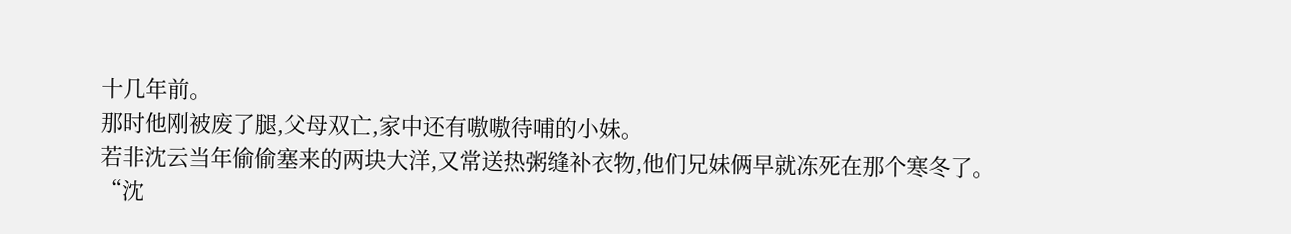十几年前。
那时他刚被废了腿,父母双亡,家中还有嗷嗷待哺的小妹。
若非沈云当年偷偷塞来的两块大洋,又常送热粥缝补衣物,他们兄妹俩早就冻死在那个寒冬了。
“沈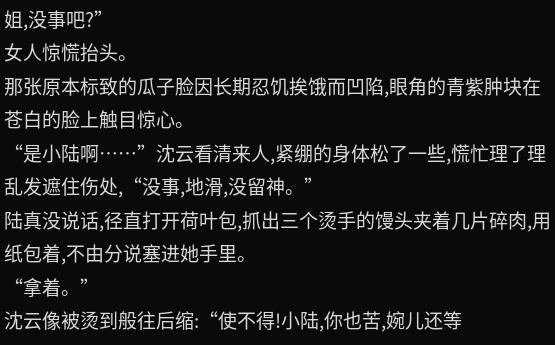姐,没事吧?”
女人惊慌抬头。
那张原本标致的瓜子脸因长期忍饥挨饿而凹陷,眼角的青紫肿块在苍白的脸上触目惊心。
“是小陆啊……”沈云看清来人,紧绷的身体松了一些,慌忙理了理乱发遮住伤处,“没事,地滑,没留神。”
陆真没说话,径直打开荷叶包,抓出三个烫手的馒头夹着几片碎肉,用纸包着,不由分说塞进她手里。
“拿着。”
沈云像被烫到般往后缩:“使不得!小陆,你也苦,婉儿还等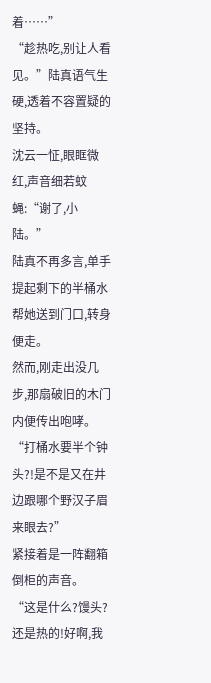着……”
“趁热吃,别让人看见。”陆真语气生硬,透着不容置疑的坚持。
沈云一怔,眼眶微红,声音细若蚊蝇:“谢了,小陆。”
陆真不再多言,单手提起剩下的半桶水帮她送到门口,转身便走。
然而,刚走出没几步,那扇破旧的木门内便传出咆哮。
“打桶水要半个钟头?!是不是又在井边跟哪个野汉子眉来眼去?”
紧接着是一阵翻箱倒柜的声音。
“这是什么?馒头?还是热的!好啊,我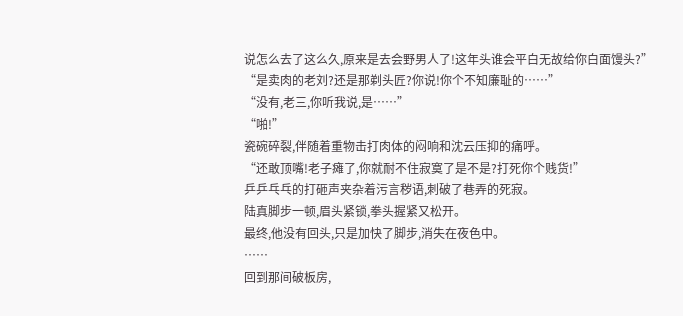说怎么去了这么久,原来是去会野男人了!这年头谁会平白无故给你白面馒头?”
“是卖肉的老刘?还是那剃头匠?你说!你个不知廉耻的……”
“没有,老三,你听我说,是……”
“啪!”
瓷碗碎裂,伴随着重物击打肉体的闷响和沈云压抑的痛呼。
“还敢顶嘴!老子瘫了,你就耐不住寂寞了是不是?打死你个贱货!”
乒乒乓乓的打砸声夹杂着污言秽语,刺破了巷弄的死寂。
陆真脚步一顿,眉头紧锁,拳头握紧又松开。
最终,他没有回头,只是加快了脚步,消失在夜色中。
……
回到那间破板房,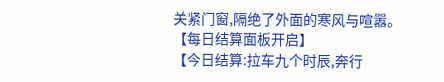关紧门窗,隔绝了外面的寒风与喧嚣。
【每日结算面板开启】
【今日结算:拉车九个时辰,奔行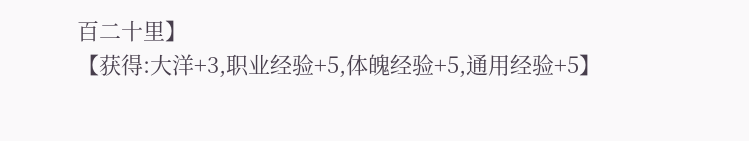百二十里】
【获得:大洋+3,职业经验+5,体魄经验+5,通用经验+5】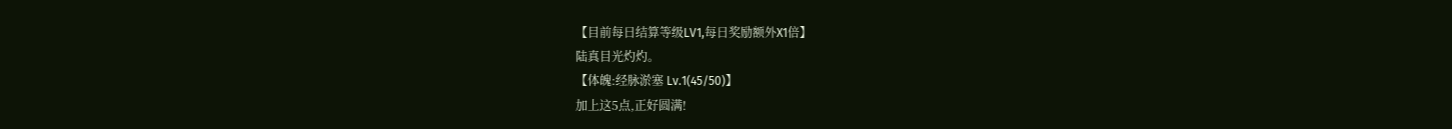【目前每日结算等级LV1,每日奖励额外X1倍】
陆真目光灼灼。
【体魄:经脉淤塞 Lv.1(45/50)】
加上这5点,正好圆满!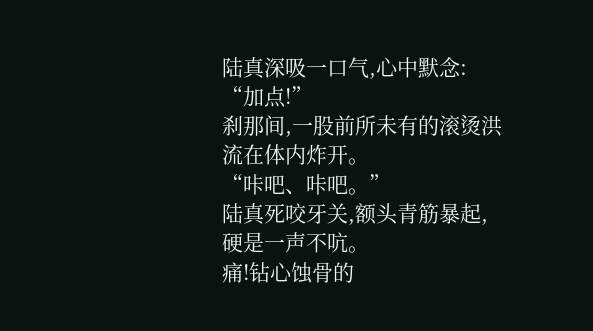陆真深吸一口气,心中默念:
“加点!”
刹那间,一股前所未有的滚烫洪流在体内炸开。
“咔吧、咔吧。”
陆真死咬牙关,额头青筋暴起,硬是一声不吭。
痛!钻心蚀骨的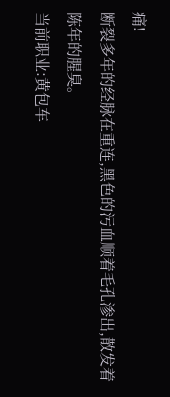痛!
断裂多年的经脉在重连,黑色的污血顺着毛孔渗出,散发着陈年的腥臭。
当前职业:黄包车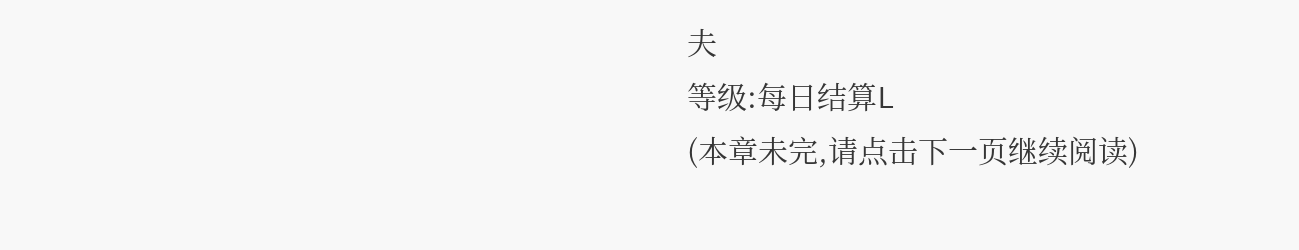夫
等级:每日结算L
(本章未完,请点击下一页继续阅读)